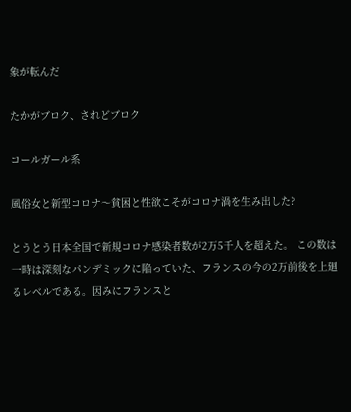象が転んだ

たかがブロク、されどブロク

コールガール系

風俗女と新型コロナ〜貧困と性欲こそがコロナ渦を生み出した?

とうとう日本全国で新規コロナ感染者数が2万5千人を超えた。 この数は一時は深刻なパンデミックに陥っていた、フランスの今の2万前後を上廻るレベルである。因みにフランスと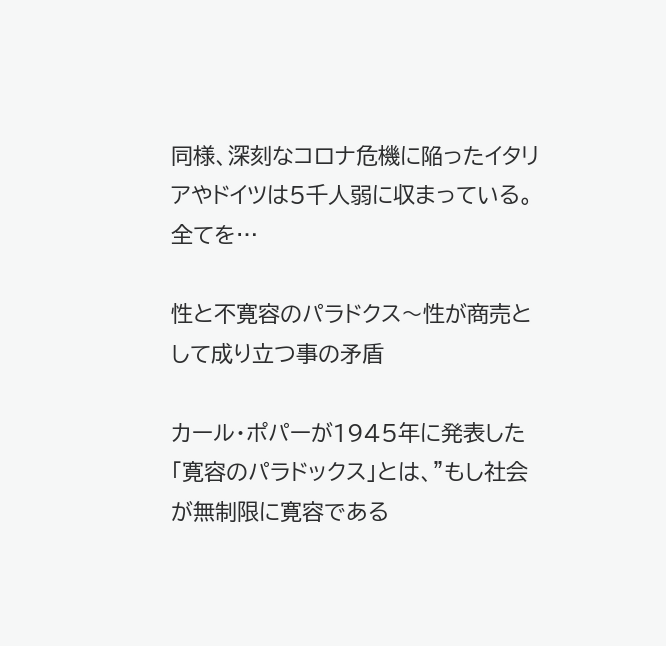同様、深刻なコロナ危機に陥ったイタリアやドイツは5千人弱に収まっている。 全てを…

性と不寛容のパラドクス〜性が商売として成り立つ事の矛盾

カール・ポパーが1945年に発表した「寛容のパラドックス」とは、”もし社会が無制限に寛容である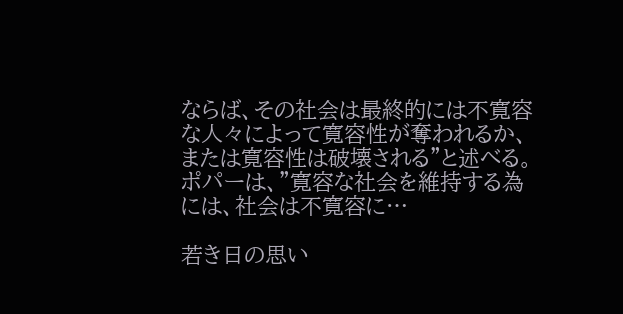ならば、その社会は最終的には不寛容な人々によって寛容性が奪われるか、または寛容性は破壊される”と述べる。 ポパーは、”寛容な社会を維持する為には、社会は不寛容に…

若き日の思い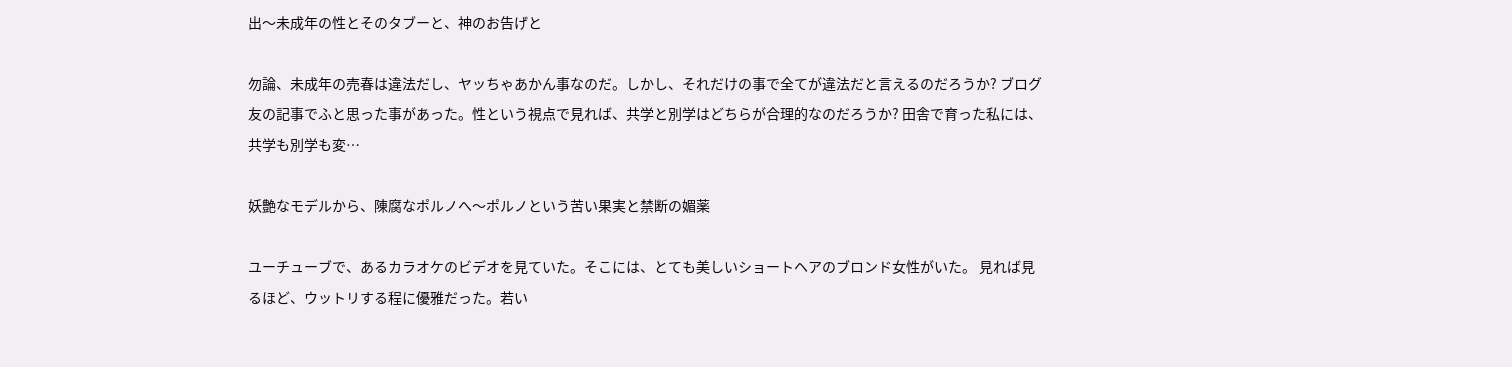出〜未成年の性とそのタブーと、神のお告げと

勿論、未成年の売春は違法だし、ヤッちゃあかん事なのだ。しかし、それだけの事で全てが違法だと言えるのだろうか? ブログ友の記事でふと思った事があった。性という視点で見れば、共学と別学はどちらが合理的なのだろうか? 田舎で育った私には、共学も別学も変…

妖艶なモデルから、陳腐なポルノへ〜ポルノという苦い果実と禁断の媚薬

ユーチューブで、あるカラオケのビデオを見ていた。そこには、とても美しいショートヘアのブロンド女性がいた。 見れば見るほど、ウットリする程に優雅だった。若い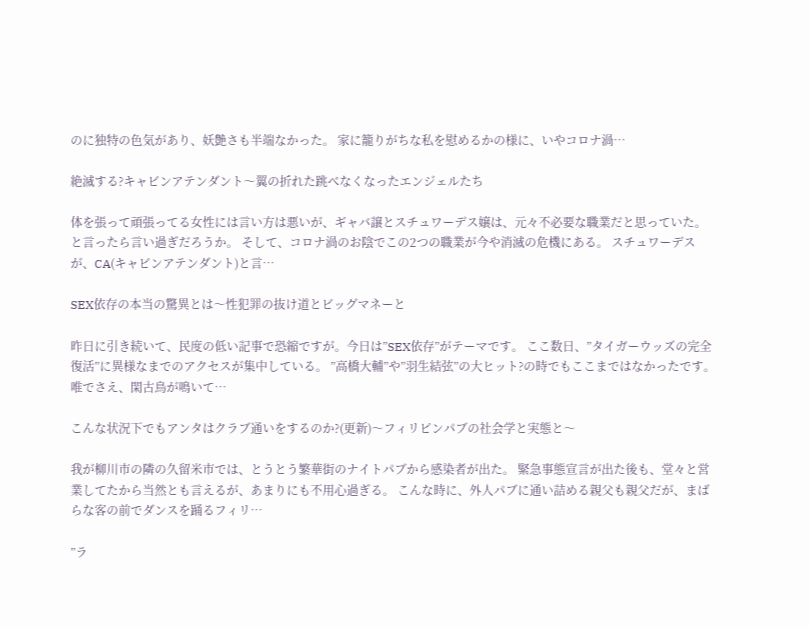のに独特の色気があり、妖艶さも半端なかった。 家に籠りがちな私を慰めるかの様に、いやコロナ渦…

絶滅する?キャビンアテンダント〜翼の折れた跳べなくなったエンジェルたち

体を張って頑張ってる女性には言い方は悪いが、ギャバ譲とスチュワーデス嬢は、元々不必要な職業だと思っていた。と言ったら言い過ぎだろうか。 そして、コロナ渦のお陰でこの2つの職業が今や消滅の危機にある。 スチュワーデスが、CA(キャビンアテンダント)と言…

SEX依存の本当の驚異とは〜性犯罪の抜け道とビッグマネーと

昨日に引き続いて、民度の低い記事で恐縮ですが。今日は”SEX依存”がテーマです。 ここ数日、”タイガーウッズの完全復活”に異様なまでのアクセスが集中している。 ”高橋大輔”や”羽生結弦”の大ヒット?の時でもここまではなかったです。 唯でさえ、閑古鳥が鳴いて…

こんな状況下でもアンタはクラブ通いをするのか?(更新)〜フィリピンパブの社会学と実態と〜

我が柳川市の隣の久留米市では、とうとう繁華街のナイトパブから感染者が出た。 緊急事態宣言が出た後も、堂々と営業してたから当然とも言えるが、あまりにも不用心過ぎる。 こんな時に、外人パブに通い詰める親父も親父だが、まばらな客の前でダンスを踊るフィリ…

”ラ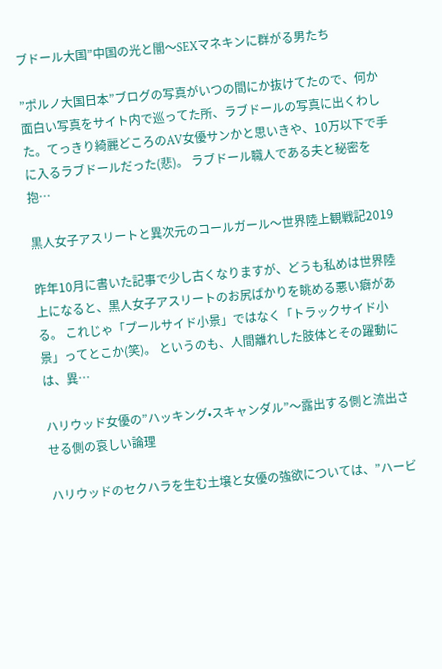ブドール大国”中国の光と闇〜SEXマネキンに群がる男たち

”ポルノ大国日本”ブログの写真がいつの間にか抜けてたので、何か面白い写真をサイト内で巡ってた所、ラブドールの写真に出くわした。てっきり綺麗どころのAV女優サンかと思いきや、10万以下で手に入るラブドールだった(悲)。 ラブドール職人である夫と秘密を抱…

黒人女子アスリートと異次元のコールガール〜世界陸上観戦記2019

昨年10月に書いた記事で少し古くなりますが、どうも私めは世界陸上になると、黒人女子アスリートのお尻ばかりを眺める悪い癖がある。 これじゃ「プールサイド小景」ではなく「トラックサイド小景」ってとこか(笑)。 というのも、人間離れした肢体とその躍動には、異…

ハリウッド女優の”ハッキング•スキャンダル”〜露出する側と流出させる側の哀しい論理

ハリウッドのセクハラを生む土壌と女優の強欲については、”ハービ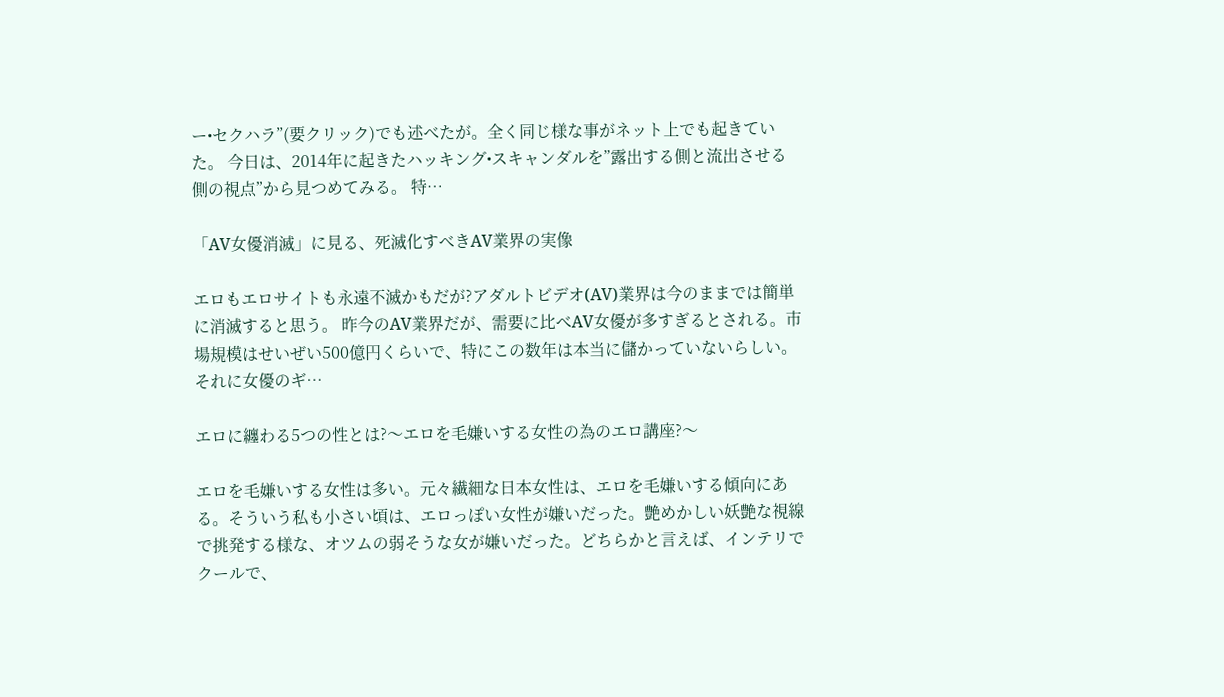ー•セクハラ”(要クリック)でも述べたが。全く同じ様な事がネット上でも起きていた。 今日は、2014年に起きたハッキング•スキャンダルを”露出する側と流出させる側の視点”から見つめてみる。 特…

「AV女優消滅」に見る、死滅化すべきAV業界の実像

エロもエロサイトも永遠不滅かもだが?アダルトビデオ(AV)業界は今のままでは簡単に消滅すると思う。 昨今のAV業界だが、需要に比べAV女優が多すぎるとされる。市場規模はせいぜい500億円くらいで、特にこの数年は本当に儲かっていないらしい。それに女優のギ…

エロに纏わる5つの性とは?〜エロを毛嫌いする女性の為のエロ講座?〜

エロを毛嫌いする女性は多い。元々繊細な日本女性は、エロを毛嫌いする傾向にある。そういう私も小さい頃は、エロっぽい女性が嫌いだった。艶めかしい妖艶な視線で挑発する様な、オツムの弱そうな女が嫌いだった。どちらかと言えば、インテリでクールで、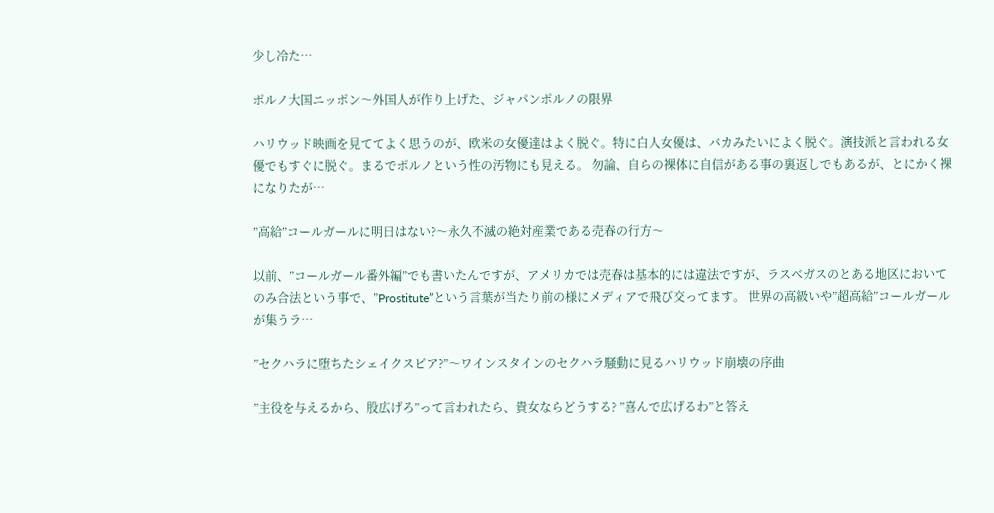少し冷た…

ポルノ大国ニッポン〜外国人が作り上げた、ジャパンポルノの限界

ハリウッド映画を見ててよく思うのが、欧米の女優達はよく脱ぐ。特に白人女優は、バカみたいによく脱ぐ。演技派と言われる女優でもすぐに脱ぐ。まるでポルノという性の汚物にも見える。 勿論、自らの裸体に自信がある事の裏返しでもあるが、とにかく裸になりたが…

”高給”コールガールに明日はない?〜永久不滅の絶対産業である売春の行方〜

以前、”コールガール番外編”でも書いたんですが、アメリカでは売春は基本的には違法ですが、ラスベガスのとある地区においてのみ合法という事で、”Prostitute”という言葉が当たり前の様にメディアで飛び交ってます。 世界の高級いや”超高給”コールガールが集うラ…

”セクハラに堕ちたシェイクスピア?”〜ワインスタインのセクハラ騒動に見るハリウッド崩壊の序曲

”主役を与えるから、股広げろ”って言われたら、貴女ならどうする? ”喜んで広げるわ”と答え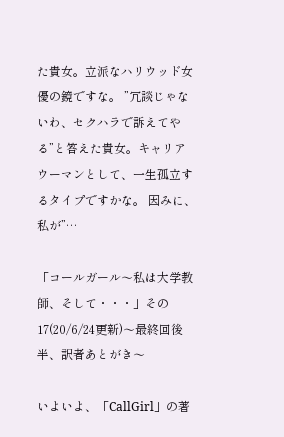た貴女。立派なハリウッド女優の鏡ですな。 ”冗談じゃないわ、セクハラで訴えてやる”と答えた貴女。キャリアウーマンとして、一生孤立するタイプですかな。 因みに、私が”…

「コールガール〜私は大学教師、そして・・・」その17(20/6/24更新)〜最終回後半、訳者あとがき〜

いよいよ、「CallGirl」の著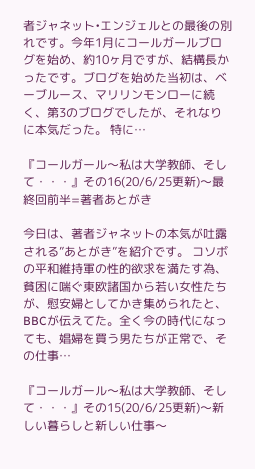者ジャネット•エンジェルとの最後の別れです。今年1月にコールガールブログを始め、約10ヶ月ですが、結構長かったです。ブログを始めた当初は、ベーブルース、マリリンモンローに続く、第3のブログでしたが、それなりに本気だった。 特に…

『コールガール〜私は大学教師、そして・・・』その16(20/6/25更新)〜最終回前半=著者あとがき

今日は、著者ジャネットの本気が吐露される”あとがき”を紹介です。 コソボの平和維持軍の性的欲求を満たす為、貧困に喘ぐ東欧諸国から若い女性たちが、慰安婦としてかき集められたと、BBCが伝えてた。全く今の時代になっても、娼婦を買う男たちが正常で、その仕事…

『コールガール〜私は大学教師、そして・・・』その15(20/6/25更新)〜新しい暮らしと新しい仕事〜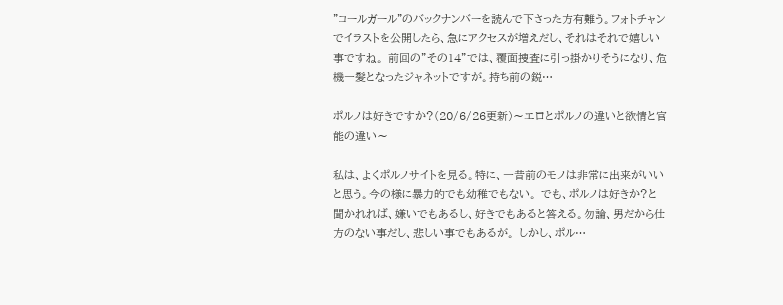"コールガール"のバックナンバーを読んで下さった方有難う。フォトチャンでイラストを公開したら、急にアクセスが増えだし、それはそれで嬉しい事ですね。 前回の”その14”では、覆面捜査に引っ掛かりそうになり、危機一髪となったジャネットですが。持ち前の鋭…

ポルノは好きですか?(20/6/26更新)〜エロとポルノの違いと欲情と官能の違い〜

私は、よくポルノサイトを見る。特に、一昔前のモノは非常に出来がいいと思う。今の様に暴力的でも幼稚でもない。 でも、ポルノは好きか?と聞かれれば、嫌いでもあるし、好きでもあると答える。勿論、男だから仕方のない事だし、悲しい事でもあるが。 しかし、ポル…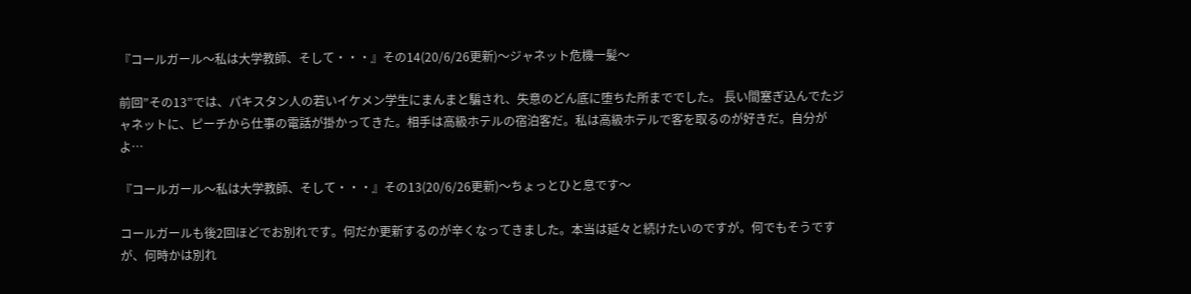『コールガール〜私は大学教師、そして・・・』その14(20/6/26更新)〜ジャネット危機一髪〜

前回”その13”では、パキスタン人の若いイケメン学生にまんまと騙され、失意のどん底に堕ちた所まででした。 長い間塞ぎ込んでたジャネットに、ピーチから仕事の電話が掛かってきた。相手は高級ホテルの宿泊客だ。私は高級ホテルで客を取るのが好きだ。自分がよ…

『コールガール〜私は大学教師、そして・・・』その13(20/6/26更新)〜ちょっとひと息です〜

コールガールも後2回ほどでお別れです。何だか更新するのが辛くなってきました。本当は延々と続けたいのですが。何でもそうですが、何時かは別れ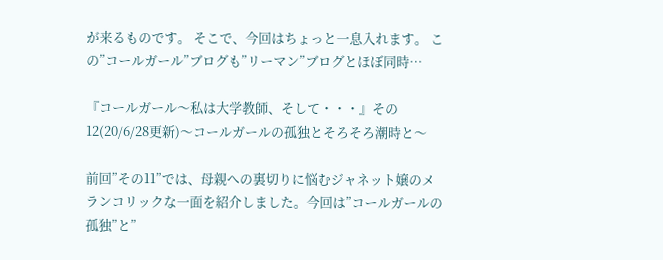が来るものです。 そこで、今回はちょっと一息入れます。 この”コールガール”ブログも”リーマン”ブログとほぼ同時…

『コールガール〜私は大学教師、そして・・・』その12(20/6/28更新)〜コールガールの孤独とそろそろ潮時と〜

前回”その11”では、母親への裏切りに悩むジャネット嬢のメランコリックな一面を紹介しました。今回は”コールガールの孤独”と”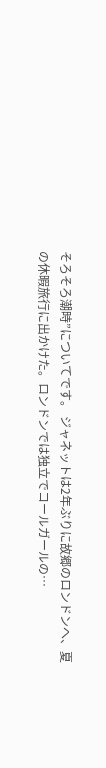そろそろ潮時”についてです。 ジャネットは2年ぶりに故郷のロンドンへ、夏の休暇旅行に出かけた。ロンドンでは独立でコールガールの…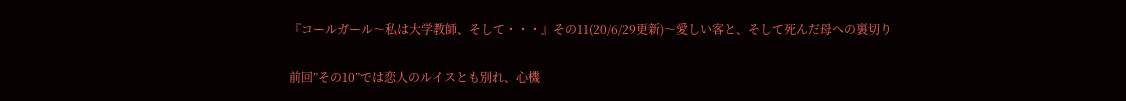『コールガール〜私は大学教師、そして・・・』その11(20/6/29更新)〜愛しい客と、そして死んだ母への裏切り

前回”その10”では恋人のルイスとも別れ、心機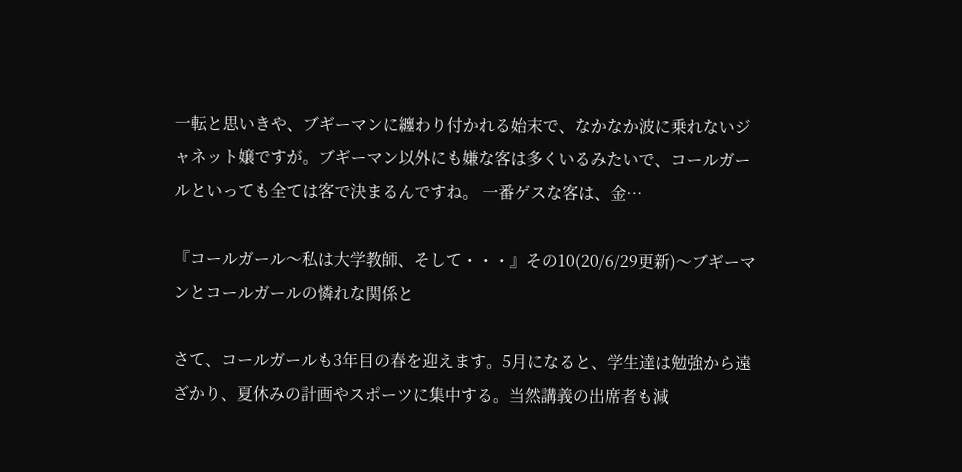一転と思いきや、ブギーマンに纏わり付かれる始末で、なかなか波に乗れないジャネット嬢ですが。ブギーマン以外にも嫌な客は多くいるみたいで、コールガールといっても全ては客で決まるんですね。 一番ゲスな客は、金…

『コールガール〜私は大学教師、そして・・・』その10(20/6/29更新)〜ブギーマンとコールガールの憐れな関係と

さて、コールガールも3年目の春を迎えます。5月になると、学生達は勉強から遠ざかり、夏休みの計画やスポーツに集中する。当然講義の出席者も減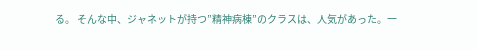る。 そんな中、ジャネットが持つ”精神病棟”のクラスは、人気があった。一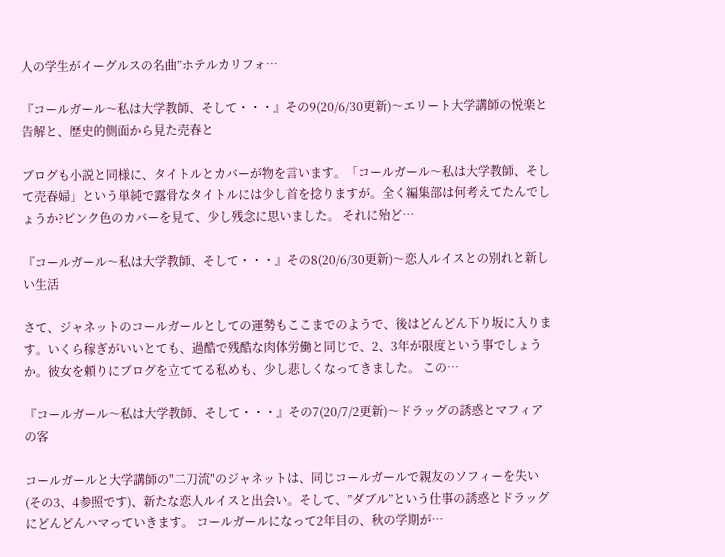人の学生がイーグルスの名曲”ホテルカリフォ…

『コールガール〜私は大学教師、そして・・・』その9(20/6/30更新)〜エリート大学講師の悦楽と告解と、歴史的側面から見た売春と

ブログも小説と同様に、タイトルとカバーが物を言います。「コールガール〜私は大学教師、そして売春婦」という単純で露骨なタイトルには少し首を捻りますが。全く編集部は何考えてたんでしょうか?ピンク色のカバーを見て、少し残念に思いました。 それに殆ど…

『コールガール〜私は大学教師、そして・・・』その8(20/6/30更新)〜恋人ルイスとの別れと新しい生活

さて、ジャネットのコールガールとしての運勢もここまでのようで、後はどんどん下り坂に入ります。いくら稼ぎがいいとても、過酷で残酷な肉体労働と同じで、2、3年が限度という事でしょうか。彼女を頼りにブログを立ててる私めも、少し悲しくなってきました。 この…

『コールガール〜私は大学教師、そして・・・』その7(20/7/2更新)〜ドラッグの誘惑とマフィアの客

コールガールと大学講師の"二刀流"のジャネットは、同じコールガールで親友のソフィーを失い(その3、4参照です)、新たな恋人ルイスと出会い。そして、”ダブル”という仕事の誘惑とドラッグにどんどんハマっていきます。 コールガールになって2年目の、秋の学期が…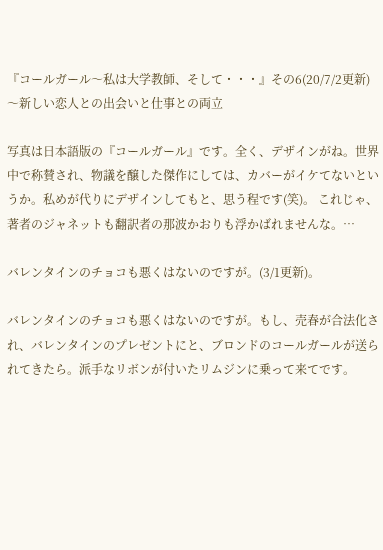『コールガール〜私は大学教師、そして・・・』その6(20/7/2更新)〜新しい恋人との出会いと仕事との両立

写真は日本語版の『コールガール』です。全く、デザインがね。世界中で称賛され、物議を醸した傑作にしては、カバーがイケてないというか。私めが代りにデザインしてもと、思う程です(笑)。 これじゃ、著者のジャネットも翻訳者の那波かおりも浮かばれませんな。…

バレンタインのチョコも悪くはないのですが。(3/1更新)。

バレンタインのチョコも悪くはないのですが。もし、売春が合法化され、バレンタインのプレゼントにと、ブロンドのコールガールが送られてきたら。派手なリボンが付いたリムジンに乗って来てです。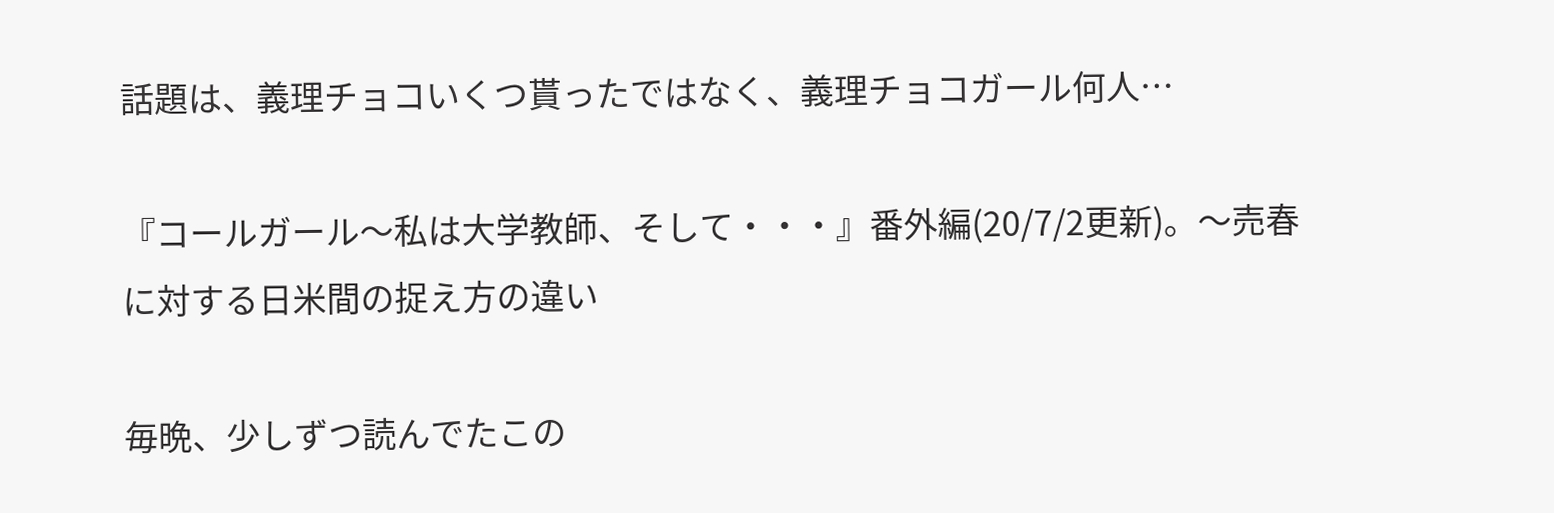話題は、義理チョコいくつ貰ったではなく、義理チョコガール何人…

『コールガール〜私は大学教師、そして・・・』番外編(20/7/2更新)。〜売春に対する日米間の捉え方の違い

毎晩、少しずつ読んでたこの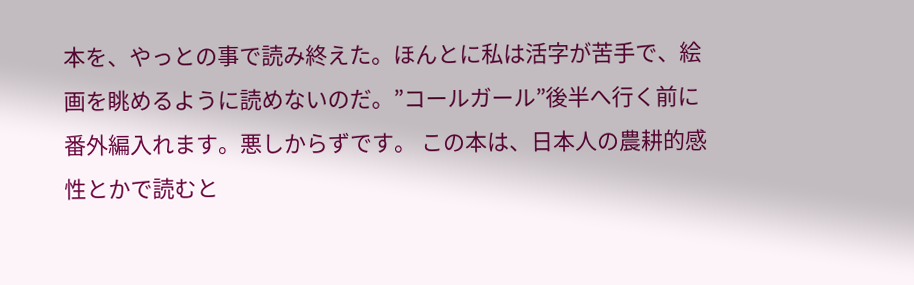本を、やっとの事で読み終えた。ほんとに私は活字が苦手で、絵画を眺めるように読めないのだ。”コールガール”後半へ行く前に番外編入れます。悪しからずです。 この本は、日本人の農耕的感性とかで読むと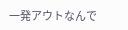一発アウトなんで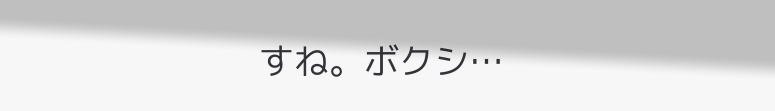すね。ボクシ…